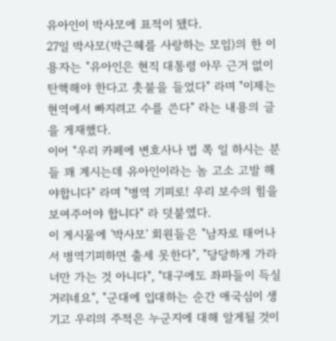유아인이 박사모에 표적이 됐다.
27일 박사모(박근혜를 사랑하는 모임)의 한 이용자는 "유아인은 현직 대통령 아무 근거 없이 탄핵해야 한다고 촛불을 들었다" 라며 "이제는 현역에서 빠지려고 수를 쓴다" 라는 내용의 글을 게재했다.
이어 "우리 카페에 변호사나 법 쪽 일 하시는 분들 꽤 계시는데 유아인이라는 놈 고소 고발 해야합니다" 라며 "병역 기피로! 우리 보수의 힘을 보여주어야 합니다" 라 덧붙였다.
이 게시물에 '박사모' 회원들은 "남자로 태어나서 병역기피하면 출세 못한다", "당당하게 가라 너만 가는 것 아니다", "대구에도 좌파들이 득실거리네요", "군대에 입대하는 순간 애국심이 생기고 우리의 주적은 누군지에 대해 알게될 것이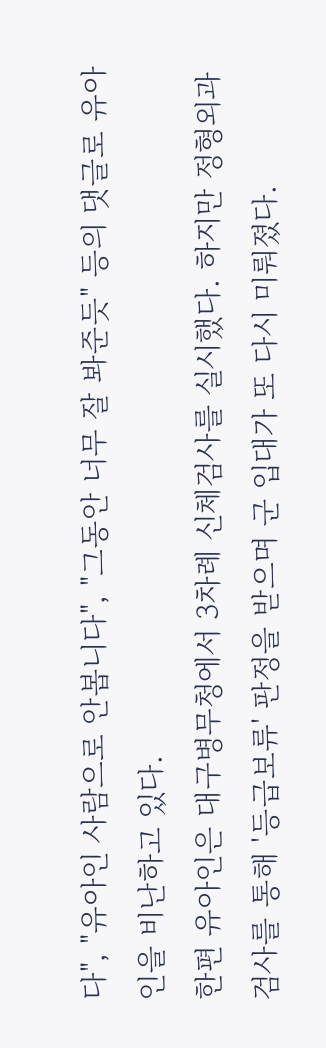다", "유아인 사람으로 안봅니다", "그동안 너무 잘 봐준듯" 등의 댓글로 유아인을 비난하고 있다.
한편 유아인은 대구병무청에서 3차례 신체검사를 실시했다. 하지만 정형외과 검사를 통해 '등급보류' 판정을 받으며 군 입대가 또 다시 미뤄졌다.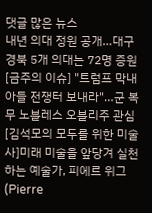댓글 많은 뉴스
내년 의대 정원 공개…대구경북 5개 의대는 72명 증원
[금주의 이슈] "트럼프 막내아들 전쟁터 보내라"…군 복무 노블레스 오블리주 관심
[김석모의 모두를 위한 미술사]미래 미술을 앞당겨 실천하는 예술가, 피에르 위그(Pierre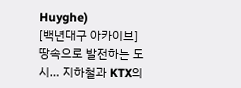Huyghe)
[백년대구 아카이브] 땅속으로 발전하는 도시… 지하철과 KTX의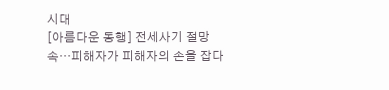시대
[아름다운 동행] 전세사기 절망 속…피해자가 피해자의 손을 잡다